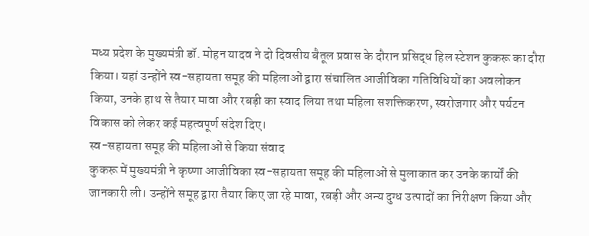मध्य प्रदेश के मुख्यमंत्री डॉ. मोहन यादव ने दो दिवसीय बैतूल प्रवास के दौरान प्रसिद्ध हिल स्टेशन कुकरू का दौरा किया। यहां उन्होंने स्व-सहायता समूह की महिलाओं द्वारा संचालित आजीविका गतिविधियों का अवलोकन किया, उनके हाथ से तैयार मावा और रबड़ी का स्वाद लिया तथा महिला सशक्तिकरण, स्वरोजगार और पर्यटन विकास को लेकर कई महत्वपूर्ण संदेश दिए।
स्व-सहायता समूह की महिलाओं से किया संवाद
कुकरू में मुख्यमंत्री ने कृष्णा आजीविका स्व-सहायता समूह की महिलाओं से मुलाकात कर उनके कार्यों की जानकारी ली। उन्होंने समूह द्वारा तैयार किए जा रहे मावा, रबड़ी और अन्य दुग्ध उत्पादों का निरीक्षण किया और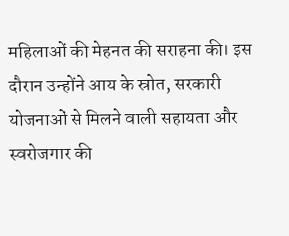महिलाओं की मेहनत की सराहना की। इस दौरान उन्होंने आय के स्रोत, सरकारी योजनाओं से मिलने वाली सहायता और स्वरोजगार की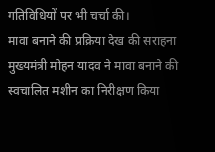गतिविधियों पर भी चर्चा की।
मावा बनाने की प्रक्रिया देख की सराहना
मुख्यमंत्री मोहन यादव ने मावा बनाने की स्वचालित मशीन का निरीक्षण किया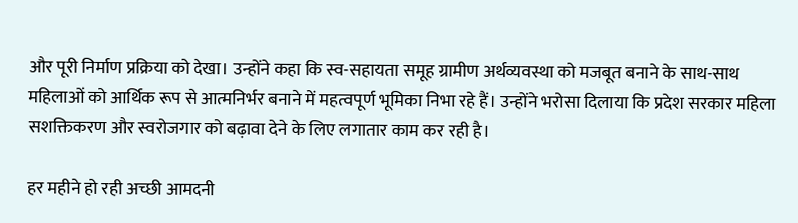और पूरी निर्माण प्रक्रिया को देखा। उन्होंने कहा कि स्व-सहायता समूह ग्रामीण अर्थव्यवस्था को मजबूत बनाने के साथ-साथ महिलाओं को आर्थिक रूप से आत्मनिर्भर बनाने में महत्वपूर्ण भूमिका निभा रहे हैं। उन्होंने भरोसा दिलाया कि प्रदेश सरकार महिला सशक्तिकरण और स्वरोजगार को बढ़ावा देने के लिए लगातार काम कर रही है।

हर महीने हो रही अच्छी आमदनी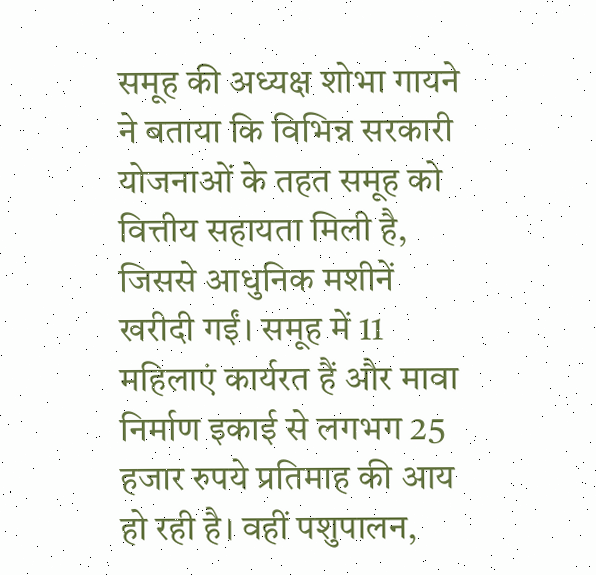समूह की अध्यक्ष शोभा गायने ने बताया कि विभिन्न सरकारी योजनाओं के तहत समूह को वित्तीय सहायता मिली है, जिससे आधुनिक मशीनें खरीदी गईं। समूह में 11 महिलाएं कार्यरत हैं और मावा निर्माण इकाई से लगभग 25 हजार रुपये प्रतिमाह की आय हो रही है। वहीं पशुपालन,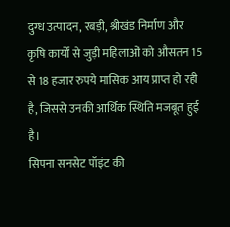दुग्ध उत्पादन, रबड़ी, श्रीखंड निर्माण और कृषि कार्यों से जुड़ी महिलाओं को औसतन 15 से 18 हजार रुपये मासिक आय प्राप्त हो रही है, जिससे उनकी आर्थिक स्थिति मजबूत हुई है।
सिपना सनसेट पॉइंट की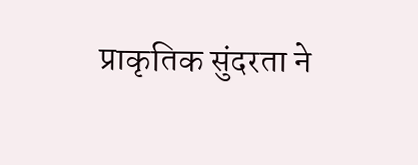प्राकृतिक सुंदरता ने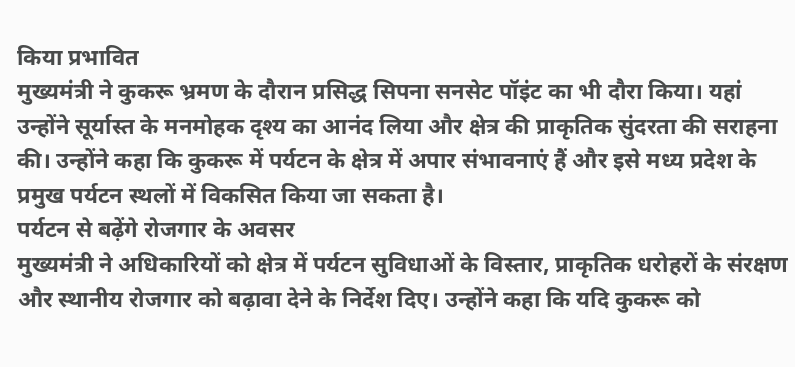किया प्रभावित
मुख्यमंत्री ने कुकरू भ्रमण के दौरान प्रसिद्ध सिपना सनसेट पॉइंट का भी दौरा किया। यहां उन्होंने सूर्यास्त के मनमोहक दृश्य का आनंद लिया और क्षेत्र की प्राकृतिक सुंदरता की सराहना की। उन्होंने कहा कि कुकरू में पर्यटन के क्षेत्र में अपार संभावनाएं हैं और इसे मध्य प्रदेश के प्रमुख पर्यटन स्थलों में विकसित किया जा सकता है।
पर्यटन से बढ़ेंगे रोजगार के अवसर
मुख्यमंत्री ने अधिकारियों को क्षेत्र में पर्यटन सुविधाओं के विस्तार, प्राकृतिक धरोहरों के संरक्षण और स्थानीय रोजगार को बढ़ावा देने के निर्देश दिए। उन्होंने कहा कि यदि कुकरू को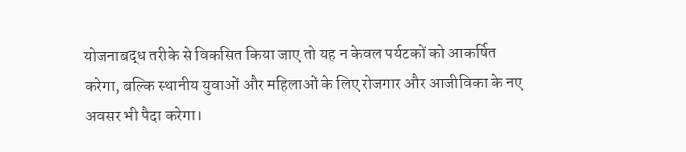योजनाबद्ध तरीके से विकसित किया जाए तो यह न केवल पर्यटकों को आकर्षित करेगा, बल्कि स्थानीय युवाओं और महिलाओं के लिए रोजगार और आजीविका के नए अवसर भी पैदा करेगा।